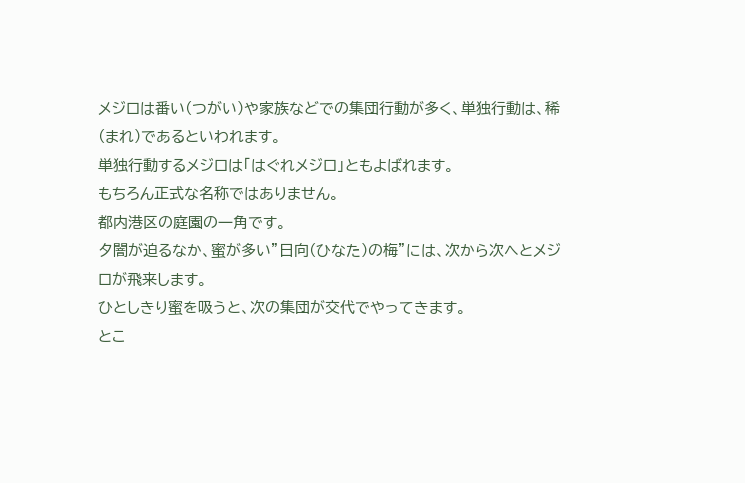メジロは番い(つがい)や家族などでの集団行動が多く、単独行動は、稀(まれ)であるといわれます。
単独行動するメジロは「はぐれメジロ」ともよばれます。
もちろん正式な名称ではありません。
都内港区の庭園の一角です。
夕闇が迫るなか、蜜が多い”日向(ひなた)の梅”には、次から次へとメジロが飛来します。
ひとしきり蜜を吸うと、次の集団が交代でやってきます。
とこ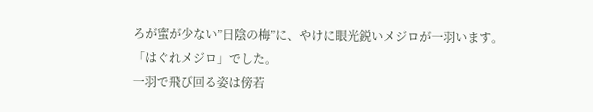ろが蜜が少ない”日陰の梅”に、やけに眼光鋭いメジロが一羽います。
「はぐれメジロ」でした。
一羽で飛び回る姿は傍若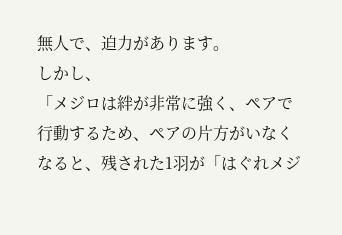無人で、迫力があります。
しかし、
「メジロは絆が非常に強く、ペアで行動するため、ペアの片方がいなくなると、残された1羽が「はぐれメジ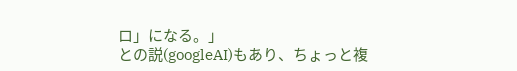ロ」になる。」
との説(googleAI)もあり、ちょっと複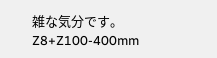雑な気分です。
Z8+Z100-400mm